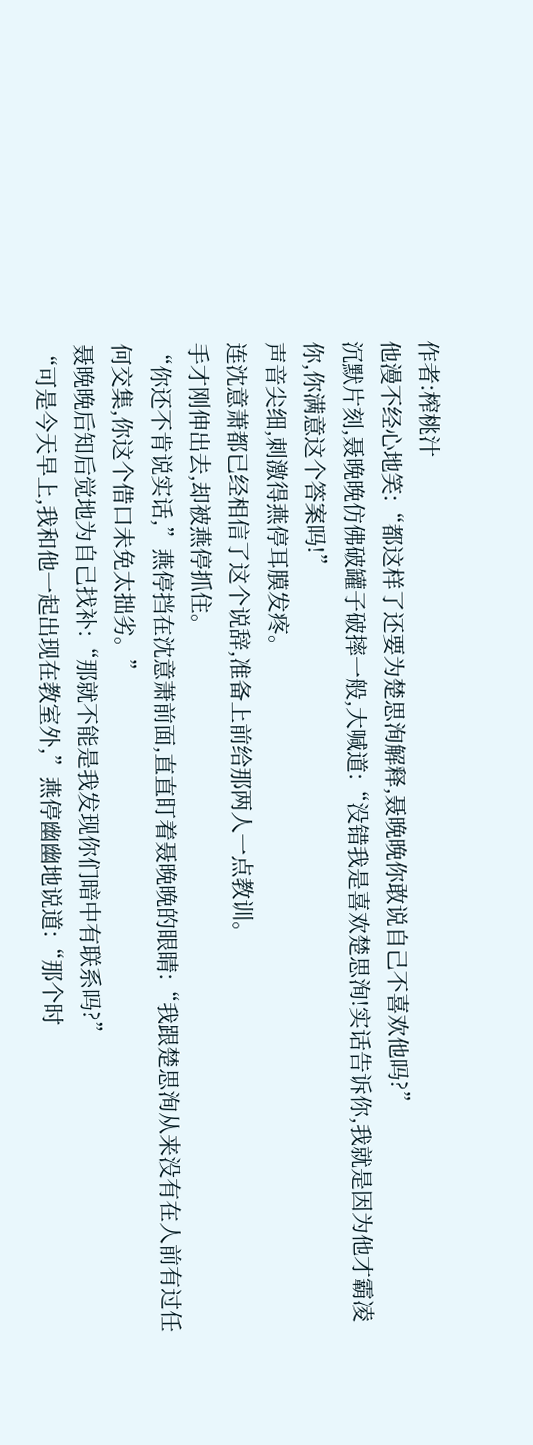作者:榨桃汁
他漫不经心地笑:“都这样了还要为楚思洵解释,聂晚晚你敢说自己不喜欢他吗?”
沉默片刻,聂晚晚仿佛破罐子破摔一般,大喊道:“没错我是喜欢楚思洵!实话告诉你,我就是因为他才霸凌你,你满意这个答案吗!”
声音尖细,刺激得燕停耳膜发疼。
连沈意萧都已经相信了这个说辞,准备上前给那两人一点教训。
手才刚伸出去,却被燕停抓住。
“你还不肯说实话,”燕停挡在沈意萧前面,直直盯着聂晚晚的眼睛:“我跟楚思洵从来没有在人前有过任何交集,你这个借口未免太拙劣。”
聂晚晚后知后觉地为自己找补:“那就不能是我发现你们暗中有联系吗?”
“可是今天早上,我和他一起出现在教室外,”燕停幽幽地说道:“那个时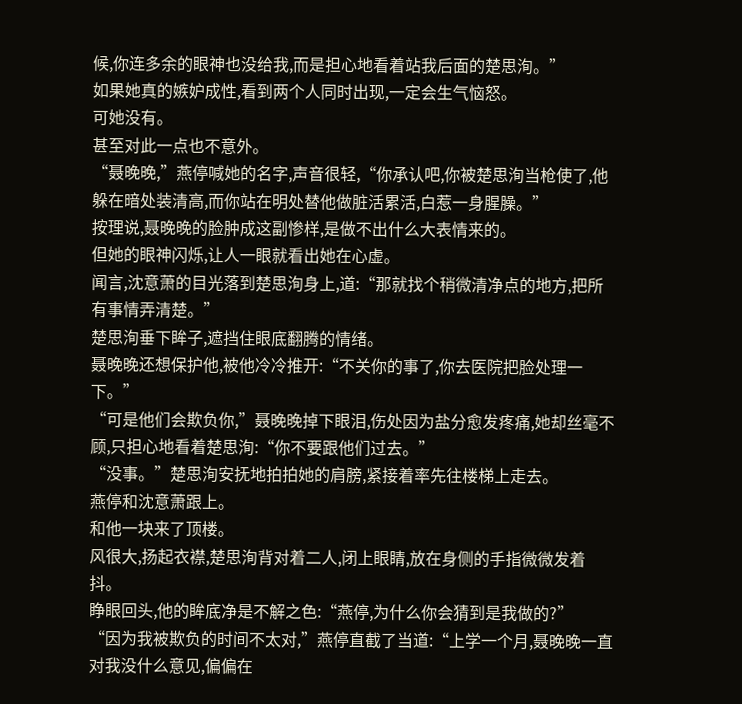候,你连多余的眼神也没给我,而是担心地看着站我后面的楚思洵。”
如果她真的嫉妒成性,看到两个人同时出现,一定会生气恼怒。
可她没有。
甚至对此一点也不意外。
“聂晚晚,”燕停喊她的名字,声音很轻,“你承认吧,你被楚思洵当枪使了,他躲在暗处装清高,而你站在明处替他做脏活累活,白惹一身腥臊。”
按理说,聂晚晚的脸肿成这副惨样,是做不出什么大表情来的。
但她的眼神闪烁,让人一眼就看出她在心虚。
闻言,沈意萧的目光落到楚思洵身上,道:“那就找个稍微清净点的地方,把所有事情弄清楚。”
楚思洵垂下眸子,遮挡住眼底翻腾的情绪。
聂晚晚还想保护他,被他冷冷推开:“不关你的事了,你去医院把脸处理一下。”
“可是他们会欺负你,”聂晚晚掉下眼泪,伤处因为盐分愈发疼痛,她却丝毫不顾,只担心地看着楚思洵:“你不要跟他们过去。”
“没事。”楚思洵安抚地拍拍她的肩膀,紧接着率先往楼梯上走去。
燕停和沈意萧跟上。
和他一块来了顶楼。
风很大,扬起衣襟,楚思洵背对着二人,闭上眼睛,放在身侧的手指微微发着抖。
睁眼回头,他的眸底净是不解之色:“燕停,为什么你会猜到是我做的?”
“因为我被欺负的时间不太对,”燕停直截了当道:“上学一个月,聂晚晚一直对我没什么意见,偏偏在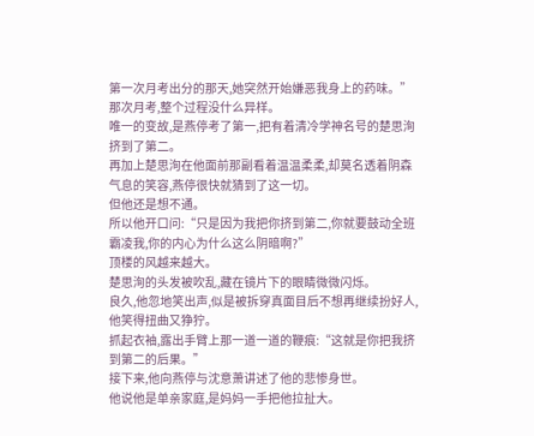第一次月考出分的那天,她突然开始嫌恶我身上的药味。”
那次月考,整个过程没什么异样。
唯一的变故,是燕停考了第一,把有着清冷学神名号的楚思洵挤到了第二。
再加上楚思洵在他面前那副看着温温柔柔,却莫名透着阴森气息的笑容,燕停很快就猜到了这一切。
但他还是想不通。
所以他开口问:“只是因为我把你挤到第二,你就要鼓动全班霸凌我,你的内心为什么这么阴暗啊?”
顶楼的风越来越大。
楚思洵的头发被吹乱,藏在镜片下的眼睛微微闪烁。
良久,他忽地笑出声,似是被拆穿真面目后不想再继续扮好人,他笑得扭曲又狰狞。
抓起衣袖,露出手臂上那一道一道的鞭痕:“这就是你把我挤到第二的后果。”
接下来,他向燕停与沈意萧讲述了他的悲惨身世。
他说他是单亲家庭,是妈妈一手把他拉扯大。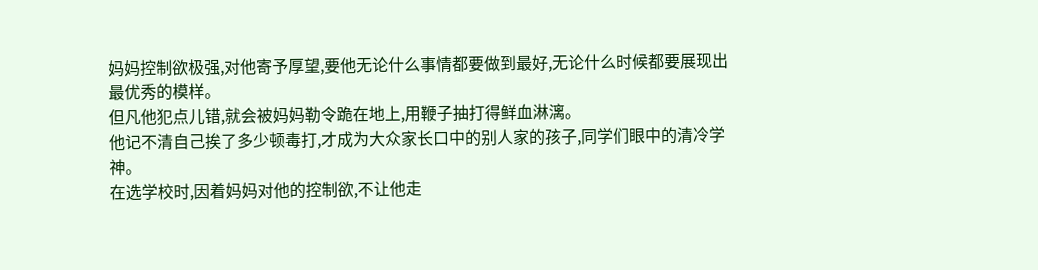妈妈控制欲极强,对他寄予厚望,要他无论什么事情都要做到最好,无论什么时候都要展现出最优秀的模样。
但凡他犯点儿错,就会被妈妈勒令跪在地上,用鞭子抽打得鲜血淋漓。
他记不清自己挨了多少顿毒打,才成为大众家长口中的别人家的孩子,同学们眼中的清冷学神。
在选学校时,因着妈妈对他的控制欲,不让他走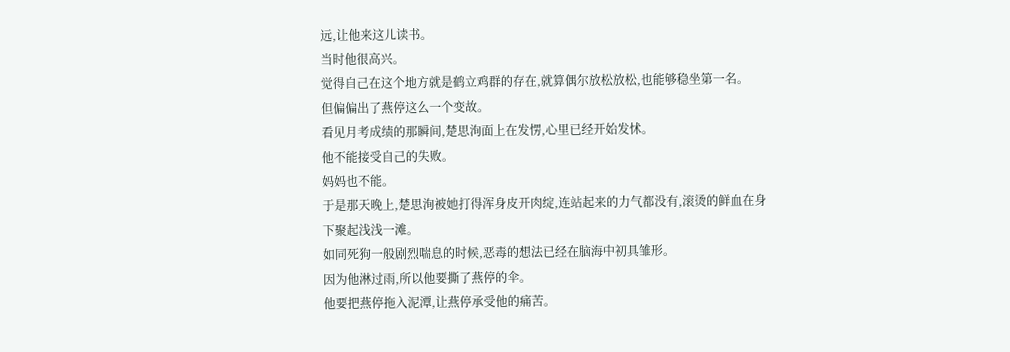远,让他来这儿读书。
当时他很高兴。
觉得自己在这个地方就是鹤立鸡群的存在,就算偶尔放松放松,也能够稳坐第一名。
但偏偏出了燕停这么一个变故。
看见月考成绩的那瞬间,楚思洵面上在发愣,心里已经开始发怵。
他不能接受自己的失败。
妈妈也不能。
于是那天晚上,楚思洵被她打得浑身皮开肉绽,连站起来的力气都没有,滚烫的鲜血在身下聚起浅浅一滩。
如同死狗一般剧烈喘息的时候,恶毒的想法已经在脑海中初具雏形。
因为他淋过雨,所以他要撕了燕停的伞。
他要把燕停拖入泥潭,让燕停承受他的痛苦。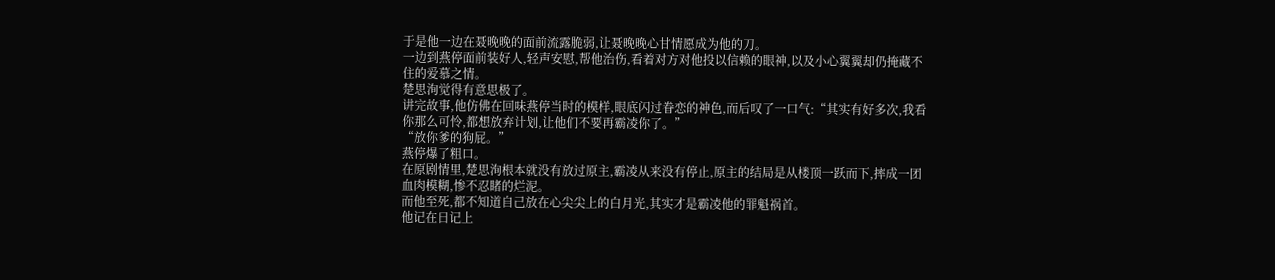于是他一边在聂晚晚的面前流露脆弱,让聂晚晚心甘情愿成为他的刀。
一边到燕停面前装好人,轻声安慰,帮他治伤,看着对方对他投以信赖的眼神,以及小心翼翼却仍掩藏不住的爱慕之情。
楚思洵觉得有意思极了。
讲完故事,他仿佛在回味燕停当时的模样,眼底闪过眷恋的神色,而后叹了一口气:“其实有好多次,我看你那么可怜,都想放弃计划,让他们不要再霸凌你了。”
“放你爹的狗屁。”
燕停爆了粗口。
在原剧情里,楚思洵根本就没有放过原主,霸凌从来没有停止,原主的结局是从楼顶一跃而下,摔成一团血肉模糊,惨不忍睹的烂泥。
而他至死,都不知道自己放在心尖尖上的白月光,其实才是霸凌他的罪魁祸首。
他记在日记上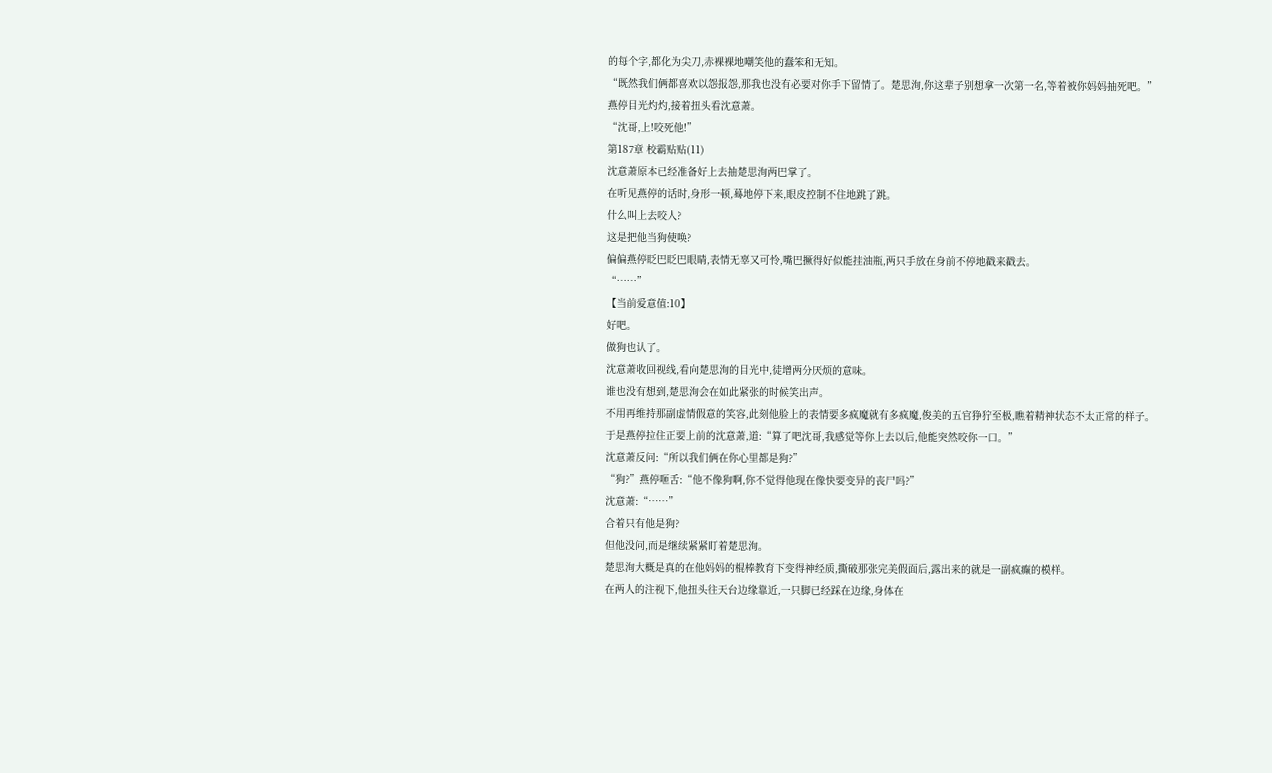的每个字,都化为尖刀,赤裸裸地嘲笑他的蠢笨和无知。
“既然我们俩都喜欢以怨报怨,那我也没有必要对你手下留情了。楚思洵,你这辈子别想拿一次第一名,等着被你妈妈抽死吧。”
燕停目光灼灼,接着扭头看沈意萧。
“沈哥,上!咬死他!”
第187章 校霸贴贴(11)
沈意萧原本已经准备好上去抽楚思洵两巴掌了。
在听见燕停的话时,身形一顿,蓦地停下来,眼皮控制不住地跳了跳。
什么叫上去咬人?
这是把他当狗使唤?
偏偏燕停眨巴眨巴眼睛,表情无辜又可怜,嘴巴撅得好似能挂油瓶,两只手放在身前不停地戳来戳去。
“……”
【当前爱意值:10】
好吧。
做狗也认了。
沈意萧收回视线,看向楚思洵的目光中,徒增两分厌烦的意味。
谁也没有想到,楚思洵会在如此紧张的时候笑出声。
不用再维持那副虚情假意的笑容,此刻他脸上的表情要多疯魔就有多疯魔,俊美的五官狰狞至极,瞧着精神状态不太正常的样子。
于是燕停拉住正要上前的沈意萧,道:“算了吧沈哥,我感觉等你上去以后,他能突然咬你一口。”
沈意萧反问:“所以我们俩在你心里都是狗?”
“狗?”燕停咂舌:“他不像狗啊,你不觉得他现在像快要变异的丧尸吗?”
沈意萧:“……”
合着只有他是狗?
但他没问,而是继续紧紧盯着楚思洵。
楚思洵大概是真的在他妈妈的棍棒教育下变得神经质,撕破那张完美假面后,露出来的就是一副疯癫的模样。
在两人的注视下,他扭头往天台边缘靠近,一只脚已经踩在边缘,身体在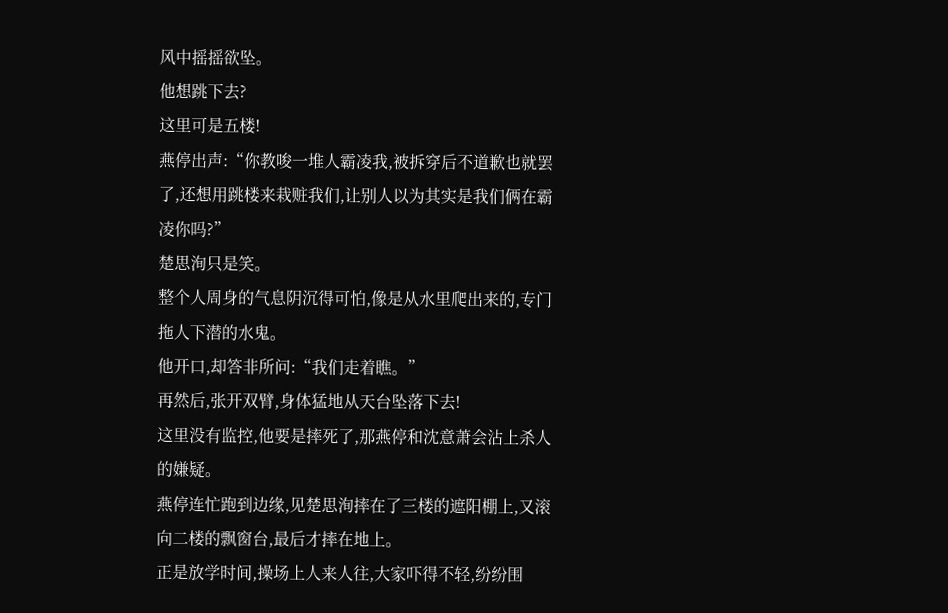风中摇摇欲坠。
他想跳下去?
这里可是五楼!
燕停出声:“你教唆一堆人霸凌我,被拆穿后不道歉也就罢了,还想用跳楼来栽赃我们,让别人以为其实是我们俩在霸凌你吗?”
楚思洵只是笑。
整个人周身的气息阴沉得可怕,像是从水里爬出来的,专门拖人下潜的水鬼。
他开口,却答非所问:“我们走着瞧。”
再然后,张开双臂,身体猛地从天台坠落下去!
这里没有监控,他要是摔死了,那燕停和沈意萧会沾上杀人的嫌疑。
燕停连忙跑到边缘,见楚思洵摔在了三楼的遮阳棚上,又滚向二楼的飘窗台,最后才摔在地上。
正是放学时间,操场上人来人往,大家吓得不轻,纷纷围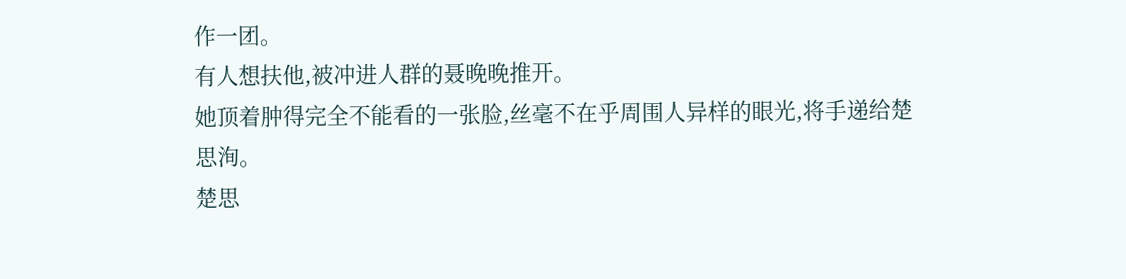作一团。
有人想扶他,被冲进人群的聂晚晚推开。
她顶着肿得完全不能看的一张脸,丝毫不在乎周围人异样的眼光,将手递给楚思洵。
楚思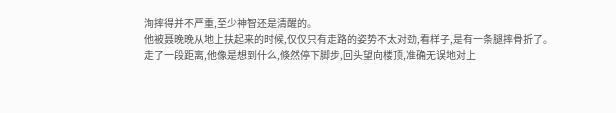洵摔得并不严重,至少神智还是清醒的。
他被聂晚晚从地上扶起来的时候,仅仅只有走路的姿势不太对劲,看样子,是有一条腿摔骨折了。
走了一段距离,他像是想到什么,倏然停下脚步,回头望向楼顶,准确无误地对上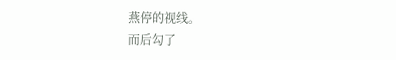燕停的视线。
而后勾了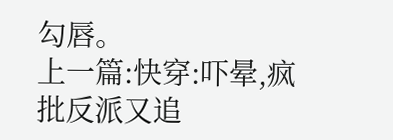勾唇。
上一篇:快穿:吓晕,疯批反派又追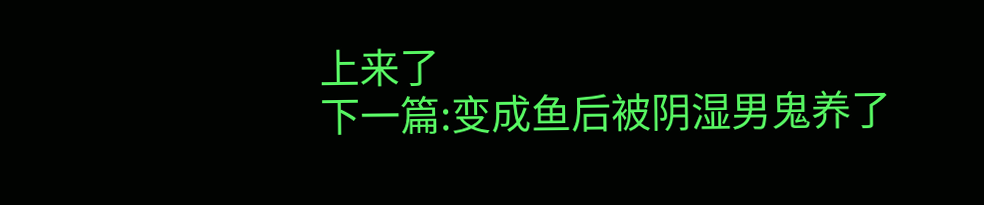上来了
下一篇:变成鱼后被阴湿男鬼养了